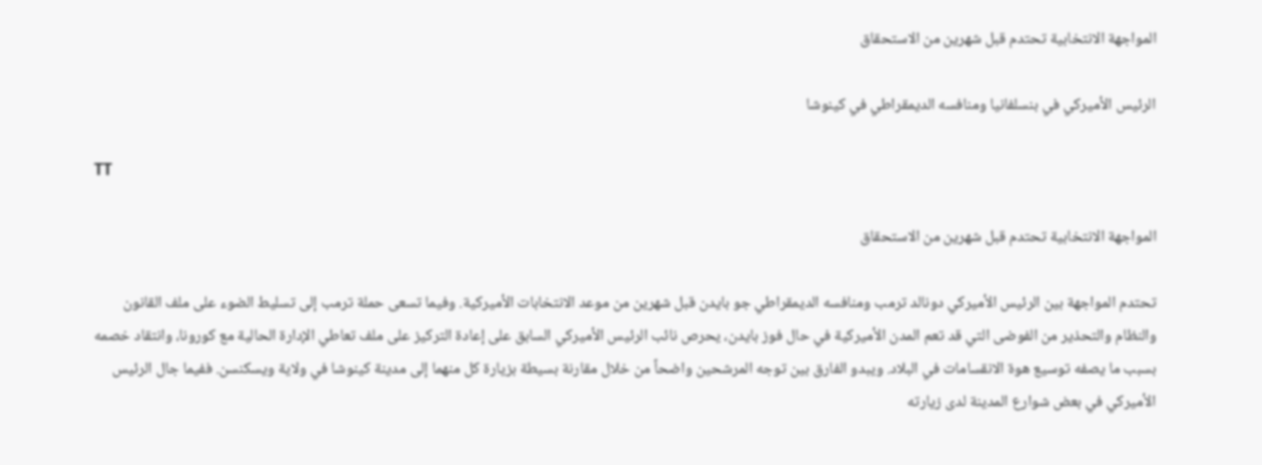المواجهة الانتخابية تحتدم قبل شهرين من الاستحقاق

الرئيس الأميركي في بنسلفانيا ومنافسه الديمقراطي في كينوشا

TT

المواجهة الانتخابية تحتدم قبل شهرين من الاستحقاق

تحتدم المواجهة بين الرئيس الأميركي دونالد ترمب ومنافسه الديمقراطي جو بايدن قبل شهرين من موعد الانتخابات الأميركية. وفيما تسعى حملة ترمب إلى تسليط الضوء على ملف القانون والنظام والتحذير من الفوضى التي قد تعم المدن الأميركية في حال فوز بايدن، يحرص نائب الرئيس الأميركي السابق على إعادة التركيز على ملف تعاطي الإدارة الحالية مع كورونا، وانتقاد خصمه بسبب ما يصفه توسيع هوة الانقسامات في البلاد. ويبدو الفارق بين توجه المرشحين واضحاً من خلال مقارنة بسيطة بزيارة كل منهما إلى مدينة كينوشا في ولاية ويسكنسن. ففيما جال الرئيس الأميركي في بعض شوارع المدينة لدى زيارته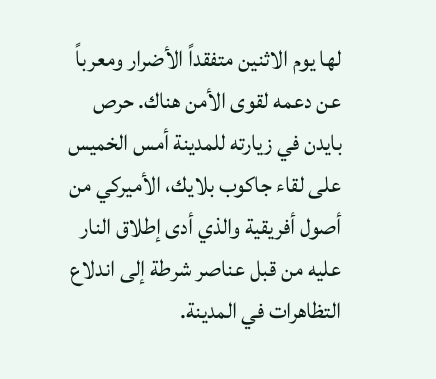لها يوم الاثنين متفقداً الأضرار ومعرباً عن دعمه لقوى الأمن هناك. حرص بايدن في زيارته للمدينة أمس الخميس على لقاء جاكوب بلايك، الأميركي من أصول أفريقية والذي أدى إطلاق النار عليه من قبل عناصر شرطة إلى اندلاع التظاهرات في المدينة.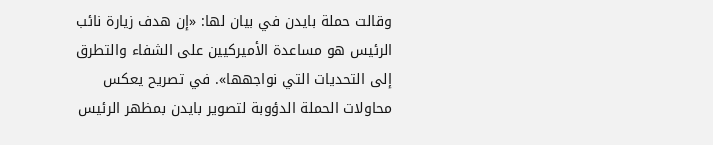وقالت حملة بايدن في بيان لها: «إن هدف زيارة نائب الرئيس هو مساعدة الأميركيين على الشفاء والتطرق إلى التحديات التي نواجهها». في تصريح يعكس محاولات الحملة الدؤوبة لتصوير بايدن بمظهر الرئيس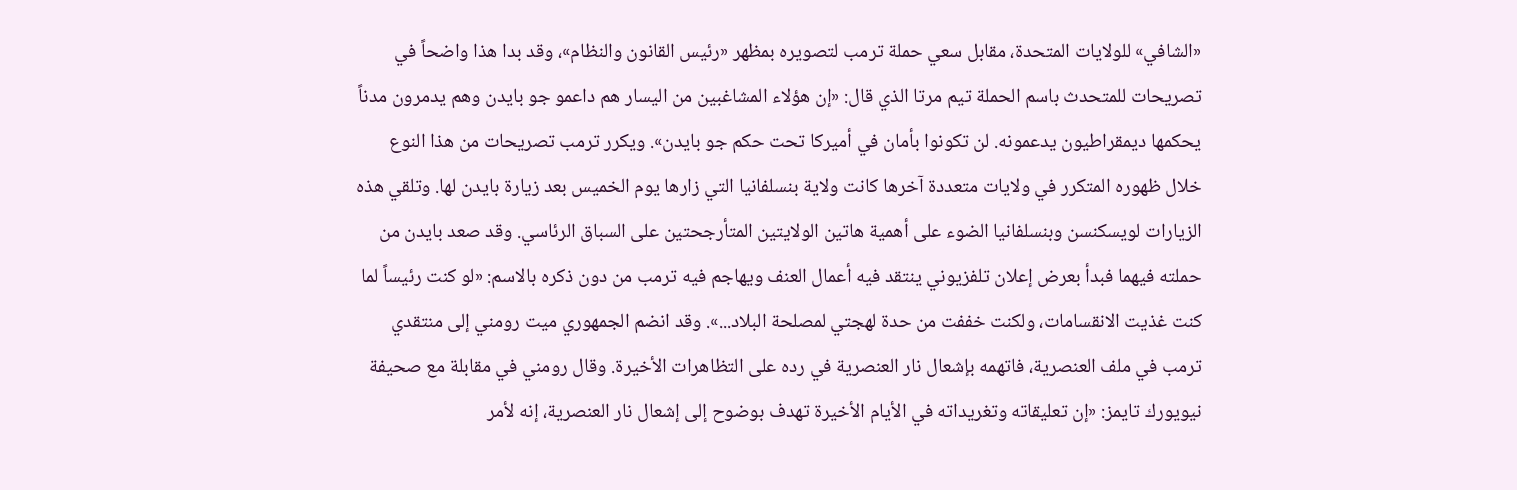«الشافي» للولايات المتحدة، مقابل سعي حملة ترمب لتصويره بمظهر «رئيس القانون والنظام»، وقد بدا هذا واضحاً في تصريحات للمتحدث باسم الحملة تيم مرتا الذي قال: «إن هؤلاء المشاغبين من اليسار هم داعمو جو بايدن وهم يدمرون مدناً يحكمها ديمقراطيون يدعمونه. لن تكونوا بأمان في أميركا تحت حكم جو بايدن». ويكرر ترمب تصريحات من هذا النوع خلال ظهوره المتكرر في ولايات متعددة آخرها كانت ولاية بنسلفانيا التي زارها يوم الخميس بعد زيارة بايدن لها. وتلقي هذه الزيارات لويسكنسن وبنسلفانيا الضوء على أهمية هاتين الولايتين المتأرجحتين على السباق الرئاسي. وقد صعد بايدن من حملته فيهما فبدأ بعرض إعلان تلفزيوني ينتقد فيه أعمال العنف ويهاجم فيه ترمب من دون ذكره بالاسم: «لو كنت رئيساً لما كنت غذيت الانقسامات، ولكنت خففت من حدة لهجتي لمصلحة البلاد...». وقد انضم الجمهوري ميت رومني إلى منتقدي ترمب في ملف العنصرية، فاتهمه بإشعال نار العنصرية في رده على التظاهرات الأخيرة. وقال رومني في مقابلة مع صحيفة نيويورك تايمز: «إن تعليقاته وتغريداته في الأيام الأخيرة تهدف بوضوح إلى إشعال نار العنصرية، إنه لأمر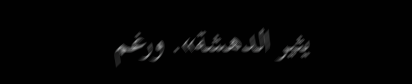يثير الدهشة». ورغم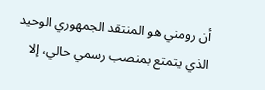أن رومني هو المنتقد الجمهوري الوحيد الذي يتمتع بمنصب رسمي حالي، إلا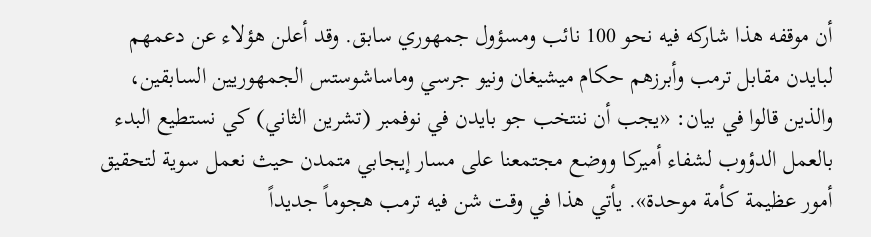أن موقفه هذا شاركه فيه نحو 100 نائب ومسؤول جمهوري سابق. وقد أعلن هؤلاء عن دعمهم لبايدن مقابل ترمب وأبرزهم حكام ميشيغان ونيو جرسي وماساشوستس الجمهوريين السابقين، والذين قالوا في بيان: «يجب أن ننتخب جو بايدن في نوفمبر (تشرين الثاني) كي نستطيع البدء بالعمل الدؤوب لشفاء أميركا ووضع مجتمعنا على مسار إيجابي متمدن حيث نعمل سوية لتحقيق أمور عظيمة كأمة موحدة». يأتي هذا في وقت شن فيه ترمب هجوماً جديداً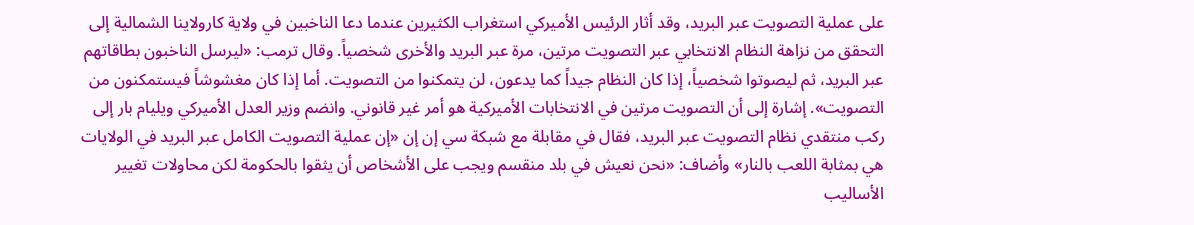على عملية التصويت عبر البريد، وقد أثار الرئيس الأميركي استغراب الكثيرين عندما دعا الناخبين في ولاية كارولاينا الشمالية إلى التحقق من نزاهة النظام الانتخابي عبر التصويت مرتين، مرة عبر البريد والأخرى شخصياً. وقال ترمب: «ليرسل الناخبون بطاقاتهم عبر البريد، ثم ليصوتوا شخصياً، إذا كان النظام جيداً كما يدعون، لن يتمكنوا من التصويت. أما إذا كان مغشوشاً فيستمكنون من التصويت». إشارة إلى أن التصويت مرتين في الانتخابات الأميركية هو أمر غير قانوني. وانضم وزير العدل الأميركي ويليام بار إلى ركب منتقدي نظام التصويت عبر البريد، فقال في مقابلة مع شبكة سي إن إن «إن عملية التصويت الكامل عبر البريد في الولايات هي بمثابة اللعب بالنار» وأضاف: «نحن نعيش في بلد منقسم ويجب على الأشخاص أن يثقوا بالحكومة لكن محاولات تغيير الأساليب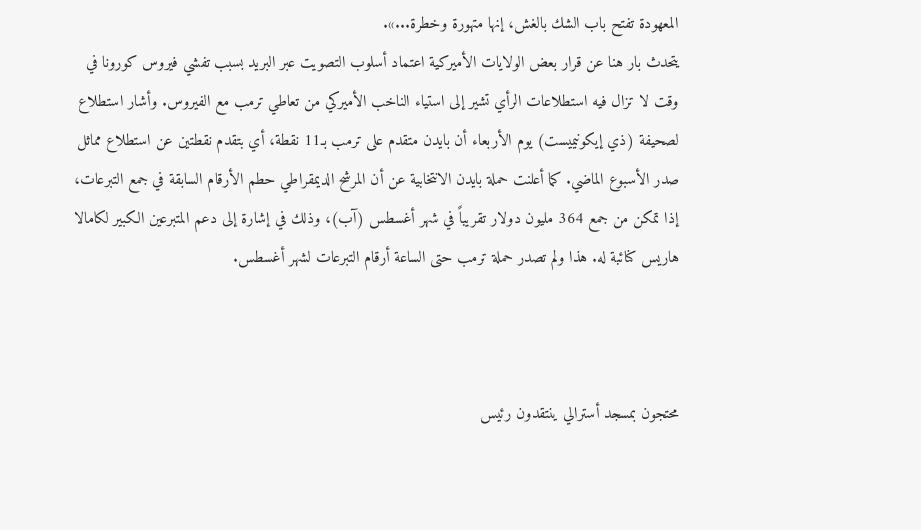المعهودة تفتح باب الشك بالغش، إنها متهورة وخطرة...».
يتحدث بار هنا عن قرار بعض الولايات الأميركية اعتماد أسلوب التصويت عبر البريد بسبب تفشي فيروس كورونا في وقت لا تزال فيه استطلاعات الرأي تشير إلى استياء الناخب الأميركي من تعاطي ترمب مع الفيروس. وأشار استطلاع لصحيفة (ذي إيكونيميست) يوم الأربعاء أن بايدن متقدم على ترمب بـ11 نقطة، أي بتقدم نقطتين عن استطلاع مماثل صدر الأسبوع الماضي. كما أعلنت حملة بايدن الانتخابية عن أن المرشح الديمقراطي حطم الأرقام السابقة في جمع التبرعات، إذا تمكن من جمع 364 مليون دولار تقريباً في شهر أغسطس (آب)، وذلك في إشارة إلى دعم المتبرعين الكبير لكامالا هاريس كنائبة له. هذا ولم تصدر حملة ترمب حتى الساعة أرقام التبرعات لشهر أغسطس.



محتجون بمسجد أسترالي ينتقدون رئيس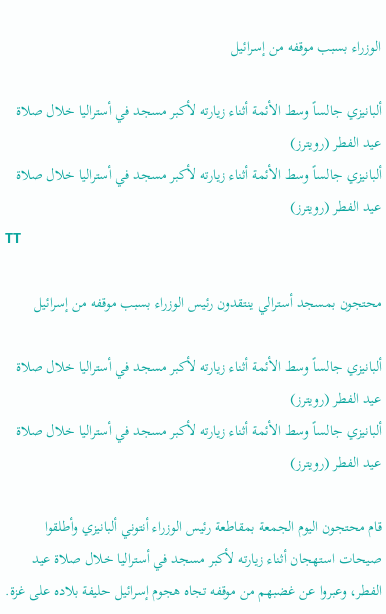الوزراء بسبب موقفه من إسرائيل

ألبانيزي جالساً وسط الأئمة أثناء زيارته لأكبر مسجد في أستراليا خلال صلاة عيد الفطر (رويترز)
ألبانيزي جالساً وسط الأئمة أثناء زيارته لأكبر مسجد في أستراليا خلال صلاة عيد الفطر (رويترز)
TT

محتجون بمسجد أسترالي ينتقدون رئيس الوزراء بسبب موقفه من إسرائيل

ألبانيزي جالساً وسط الأئمة أثناء زيارته لأكبر مسجد في أستراليا خلال صلاة عيد الفطر (رويترز)
ألبانيزي جالساً وسط الأئمة أثناء زيارته لأكبر مسجد في أستراليا خلال صلاة عيد الفطر (رويترز)

قام محتجون اليوم الجمعة بمقاطعة رئيس الوزراء أنتوني ألبانيزي وأطلقوا صيحات استهجان أثناء زيارته لأكبر مسجد في أستراليا خلال صلاة عيد الفطر، وعبروا عن غضبهم من موقفه تجاه هجوم إسرائيل حليفة بلاده على غزة.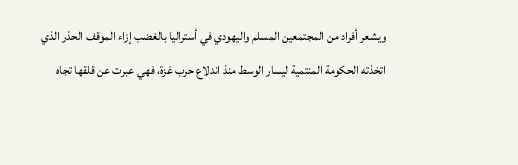ويشعر أفراد من المجتمعين المسلم واليهودي في أستراليا بالغضب إزاء الموقف الحذر الذي اتخذته الحكومة المنتمية ليسار الوسط منذ اندلاع حرب غزة، فهي عبرت عن قلقها تجاه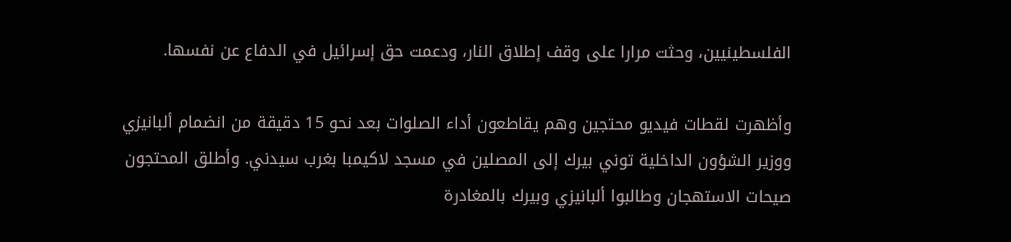الفلسطينيين، وحثت مرارا على وقف إطلاق النار، ودعمت حق إسرائيل في الدفاع عن نفسها.

وأظهرت لقطات فيديو محتجين وهم يقاطعون أداء الصلوات بعد نحو 15 دقيقة من انضمام ألبانيزي ووزير الشؤون الداخلية توني بيرك إلى المصلين في مسجد لاكيمبا بغرب سيدني. وأطلق المحتجون صيحات الاستهجان وطالبوا ألبانيزي وبيرك بالمغادرة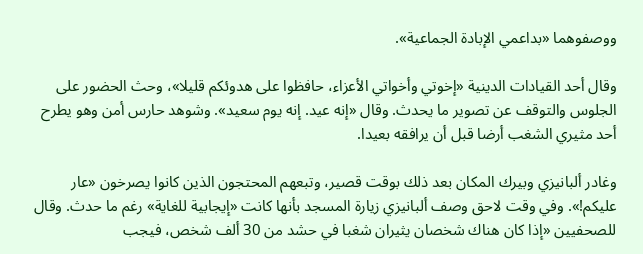ووصفوهما «بداعمي الإبادة الجماعية».

وقال أحد القيادات الدينية «إخوتي وأخواتي الأعزاء، حافظوا على هدوئكم قليلا»، وحث الحضور على الجلوس والتوقف عن تصوير ما يحدث. وقال «إنه عيد. إنه يوم سعيد». وشوهد حارس أمن وهو يطرح أحد مثيري الشغب أرضا قبل أن يرافقه بعيدا.

وغادر ألبانيزي وبيرك المكان بعد ذلك بوقت قصير، وتبعهم المحتجون الذين كانوا يصرخون «عار عليكم!». وفي وقت لاحق وصف ألبانيزي زيارة المسجد بأنها كانت «إيجابية للغاية» رغم ما حدث. وقال للصحفيين «إذا كان هناك شخصان يثيران شغبا في حشد من 30 ألف شخص، فيجب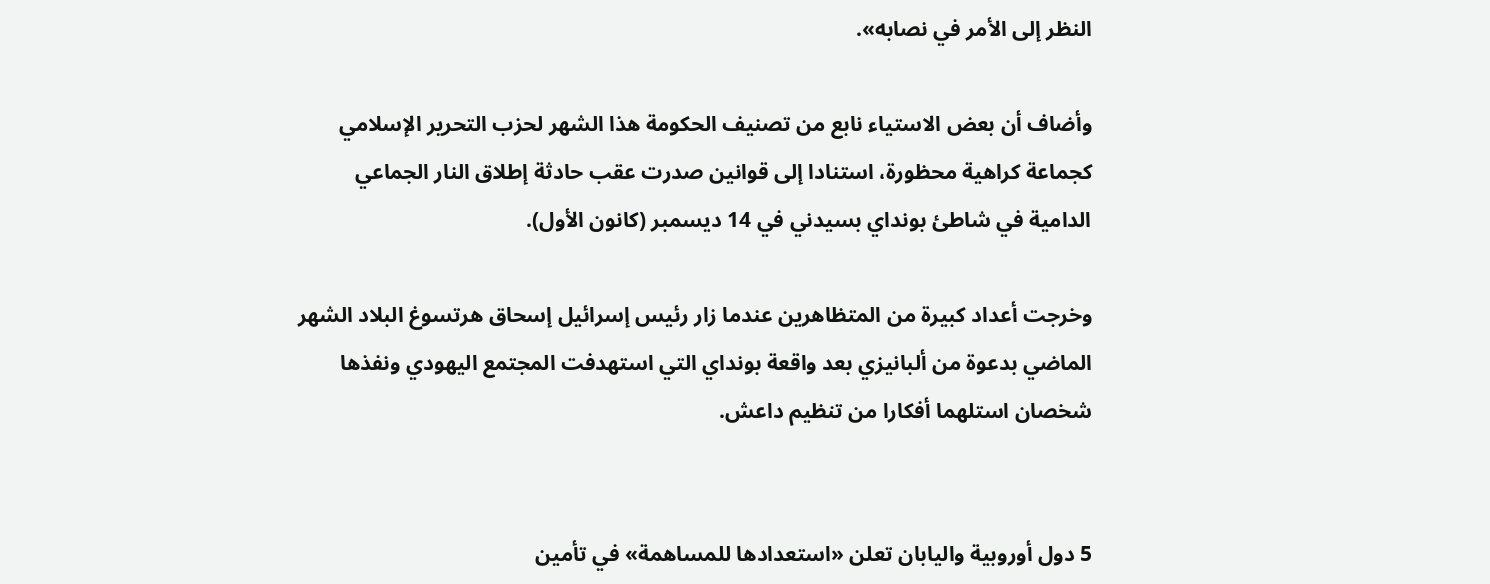النظر إلى الأمر في نصابه».

وأضاف أن بعض الاستياء نابع من تصنيف الحكومة هذا الشهر لحزب التحرير الإسلامي كجماعة كراهية محظورة، استنادا إلى قوانين صدرت عقب حادثة إطلاق النار الجماعي الدامية في شاطئ بونداي بسيدني في 14 ديسمبر (كانون الأول).

وخرجت أعداد كبيرة من المتظاهرين عندما زار رئيس إسرائيل إسحاق هرتسوغ البلاد الشهر الماضي بدعوة من ألبانيزي بعد واقعة بونداي التي استهدفت المجتمع اليهودي ونفذها شخصان استلهما أفكارا من تنظيم داعش.


5 دول أوروبية واليابان تعلن «استعدادها للمساهمة» في تأمين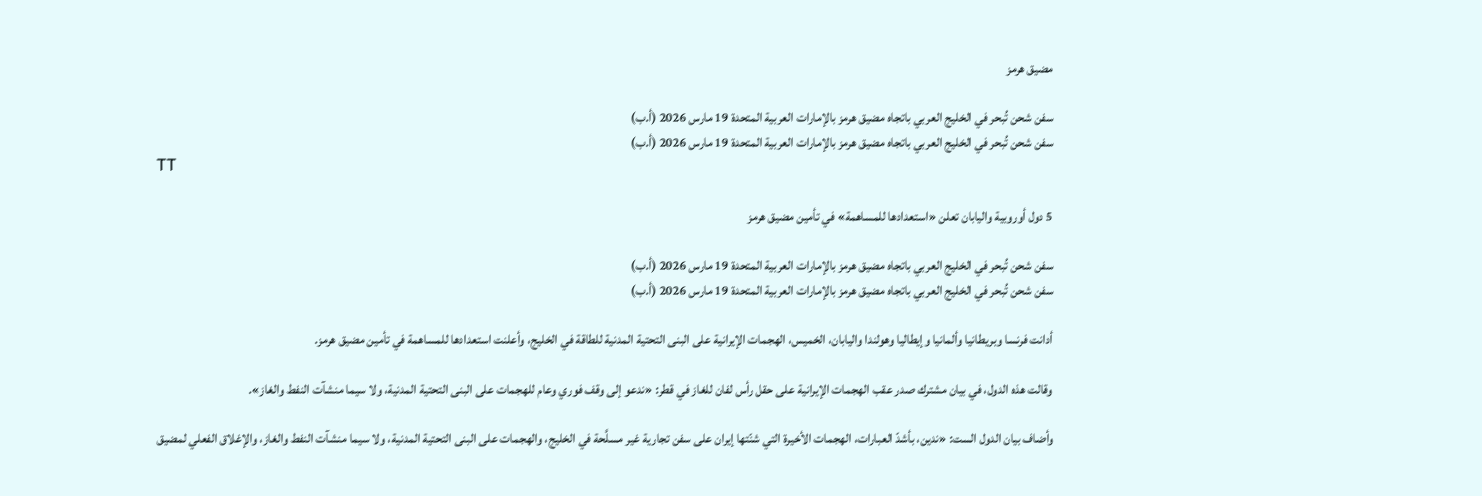مضيق هرمز

سفن شحن تُبحر في الخليج العربي باتجاه مضيق هرمز بالإمارات العربية المتحدة 19 مارس 2026 (أ.ب)
سفن شحن تُبحر في الخليج العربي باتجاه مضيق هرمز بالإمارات العربية المتحدة 19 مارس 2026 (أ.ب)
TT

5 دول أوروبية واليابان تعلن «استعدادها للمساهمة» في تأمين مضيق هرمز

سفن شحن تُبحر في الخليج العربي باتجاه مضيق هرمز بالإمارات العربية المتحدة 19 مارس 2026 (أ.ب)
سفن شحن تُبحر في الخليج العربي باتجاه مضيق هرمز بالإمارات العربية المتحدة 19 مارس 2026 (أ.ب)

أدانت فرنسا وبريطانيا وألمانيا وإيطاليا وهولندا واليابان، الخميس، الهجمات الإيرانية على البنى التحتية المدنية للطاقة في الخليج، وأعلنت استعدادها للمساهمة في تأمين مضيق هرمز.

وقالت هذه الدول، في بيان مشترك صدر عقب الهجمات الإيرانية على حقل رأس لفان للغاز في قطر: «ندعو إلى وقف فوري وعام للهجمات على البنى التحتية المدنية، ولا سيما منشآت النفط والغاز».

وأضاف بيان الدول الست: «ندين، بأشدّ العبارات، الهجمات الأخيرة التي شنّتها إيران على سفن تجارية غير مسلَّحة في الخليج، والهجمات على البنى التحتية المدنية، ولا سيما منشآت النفط والغاز، والإغلاق الفعلي لمضيق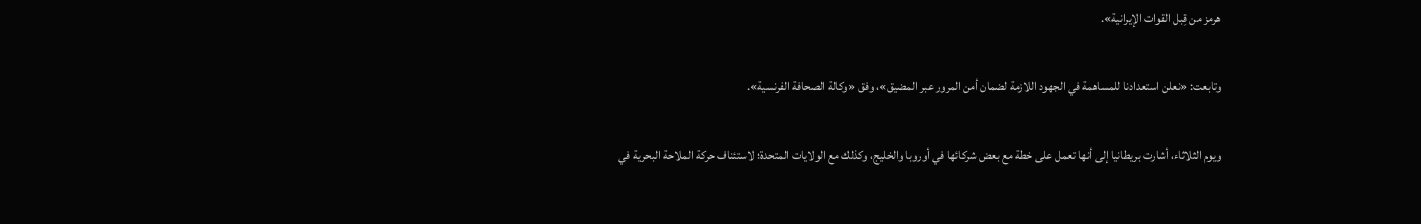هرمز من قِبل القوات الإيرانية».

وتابعت: «نعلن استعدادنا للمساهمة في الجهود اللازمة لضمان أمن المرور عبر المضيق»، وفق «وكالة الصحافة الفرنسية».

ويوم الثلاثاء، أشارت بريطانيا إلى أنها تعمل على خطة مع بعض شركائها في أوروبا والخليج، وكذلك مع الولايات المتحدة؛ لاستئناف حركة الملاحة البحرية في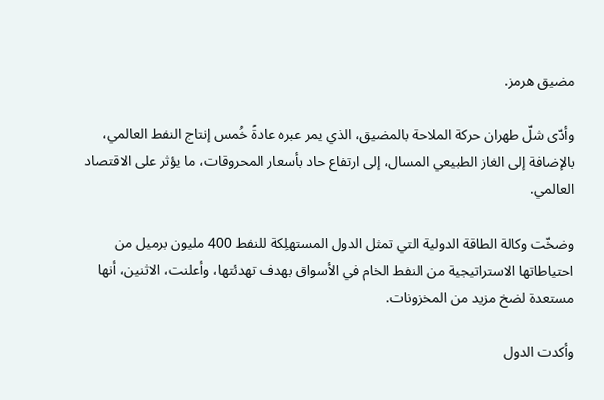مضيق هرمز.

وأدّى شلّ طهران حركة الملاحة بالمضيق، الذي يمر عبره عادةً خُمس إنتاج النفط العالمي، بالإضافة إلى الغاز الطبيعي المسال، إلى ارتفاع حاد بأسعار المحروقات، ما يؤثر على الاقتصاد العالمي.

وضخّت وكالة الطاقة الدولية التي تمثل الدول المستهلِكة للنفط 400 مليون برميل من احتياطاتها الاستراتيجية من النفط الخام في الأسواق بهدف تهدئتها، وأعلنت، الاثنين، أنها مستعدة لضخ مزيد من المخزونات.

وأكدت الدول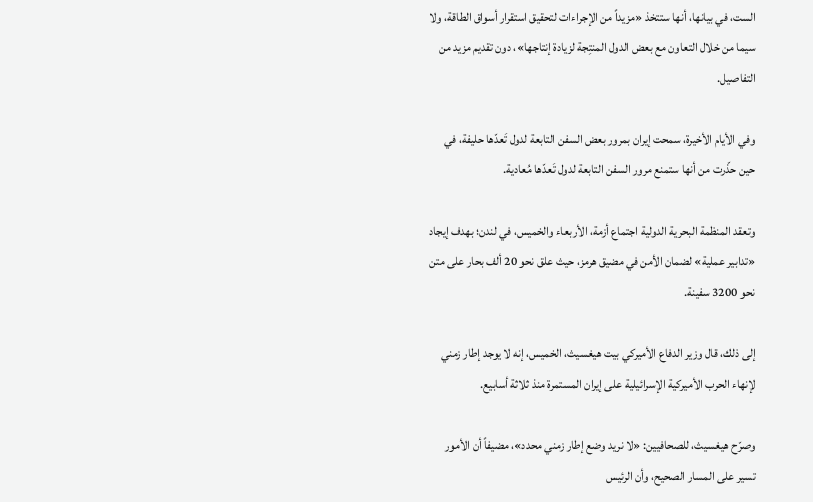الست، في بيانها، أنها ستتخذ «مزيداً من الإجراءات لتحقيق استقرار أسواق الطاقة، ولا سيما من خلال التعاون مع بعض الدول المنتِجة لزيادة إنتاجها»، دون تقديم مزيد من التفاصيل.

وفي الأيام الأخيرة، سمحت إيران بمرور بعض السفن التابعة لدول تَعدّها حليفة، في حين حذّرت من أنها ستمنع مرور السفن التابعة لدول تَعدّها مُعادية.

وتعقد المنظمة البحرية الدولية اجتماع أزمة، الأربعاء والخميس، في لندن؛ بهدف إيجاد «تدابير عملية» لضمان الأمن في مضيق هرمز، حيث علق نحو 20 ألف بحار على متن نحو 3200 سفينة.

إلى ذلك، قال وزير الدفاع الأميركي بيت هيغسيث، الخميس، إنه لا يوجد إطار زمني لإنهاء الحرب الأميركية الإسرائيلية على إيران المستمرة منذ ثلاثة أسابيع.

وصرّح هيغسيث، للصحافيين: «لا نريد وضع إطار زمني محدد»، مضيفاً أن الأمور تسير على المسار الصحيح، وأن الرئيس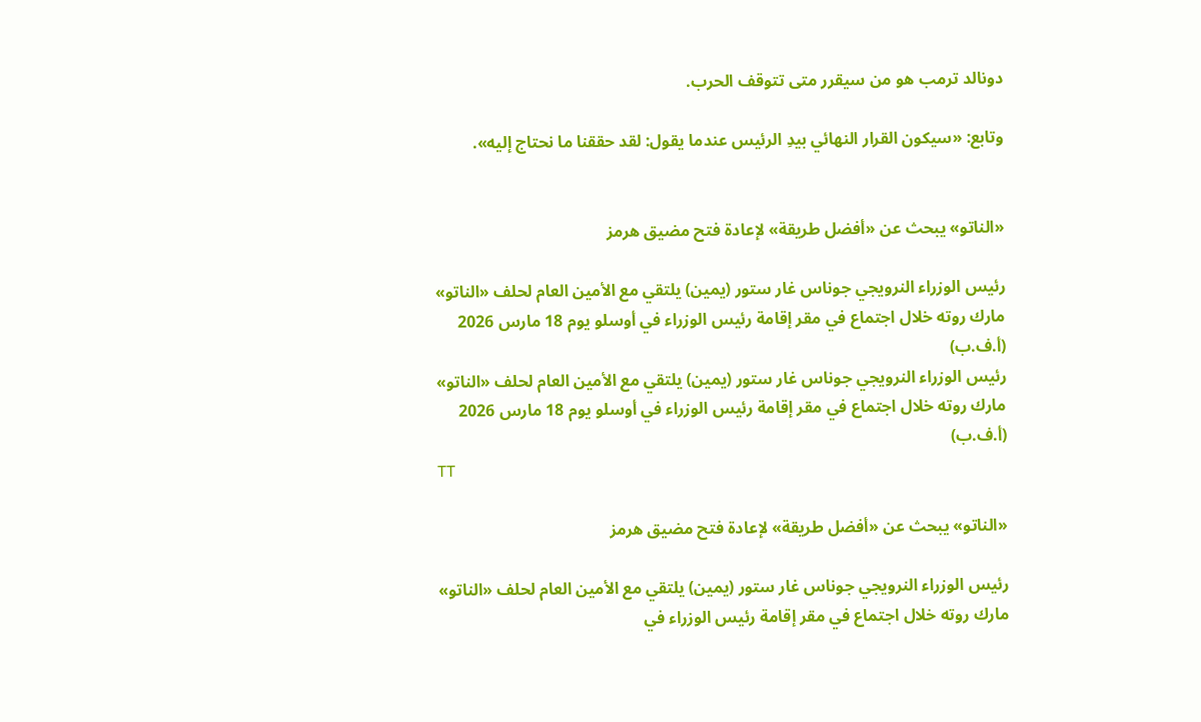دونالد ترمب هو من سيقرر متى تتوقف الحرب.

وتابع: «سيكون القرار النهائي بيدِ الرئيس عندما يقول: لقد حققنا ما نحتاج إليه».


«الناتو» يبحث عن «أفضل طريقة» لإعادة فتح مضيق هرمز

رئيس الوزراء النرويجي جوناس غار ستور (يمين) يلتقي مع الأمين العام لحلف «الناتو» مارك روته خلال اجتماع في مقر إقامة رئيس الوزراء في أوسلو يوم 18 مارس 2026 (أ.ف.ب)
رئيس الوزراء النرويجي جوناس غار ستور (يمين) يلتقي مع الأمين العام لحلف «الناتو» مارك روته خلال اجتماع في مقر إقامة رئيس الوزراء في أوسلو يوم 18 مارس 2026 (أ.ف.ب)
TT

«الناتو» يبحث عن «أفضل طريقة» لإعادة فتح مضيق هرمز

رئيس الوزراء النرويجي جوناس غار ستور (يمين) يلتقي مع الأمين العام لحلف «الناتو» مارك روته خلال اجتماع في مقر إقامة رئيس الوزراء في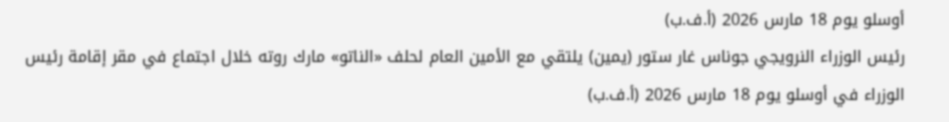أوسلو يوم 18 مارس 2026 (أ.ف.ب)
رئيس الوزراء النرويجي جوناس غار ستور (يمين) يلتقي مع الأمين العام لحلف «الناتو» مارك روته خلال اجتماع في مقر إقامة رئيس الوزراء في أوسلو يوم 18 مارس 2026 (أ.ف.ب)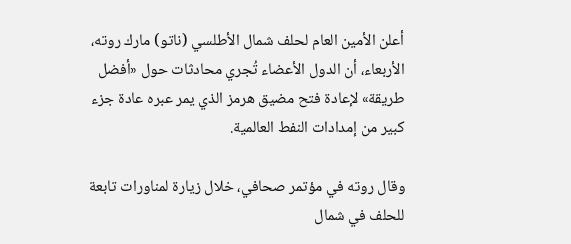أعلن الأمين العام لحلف شمال الأطلسي (ناتو) مارك روته، الأربعاء، أن الدول الأعضاء تُجري محادثات حول «أفضل طريقة» لإعادة فتح مضيق هرمز الذي يمر عبره عادة جزء كبير من إمدادات النفط العالمية.

وقال روته في مؤتمر صحافي، خلال زيارة لمناورات تابعة للحلف في شمال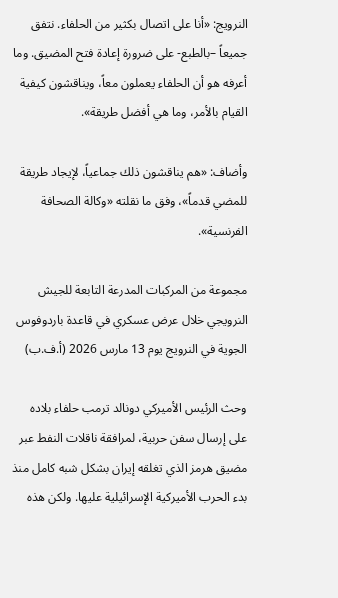النرويج: «أنا على اتصال بكثير من الحلفاء. نتفق جميعاً –بالطبع- على ضرورة إعادة فتح المضيق. وما أعرفه هو أن الحلفاء يعملون معاً، ويناقشون كيفية القيام بالأمر، وما هي أفضل طريقة».

وأضاف: «هم يناقشون ذلك جماعياً، لإيجاد طريقة للمضي قدماً»، وفق ما نقلته «وكالة الصحافة الفرنسية».

مجموعة من المركبات المدرعة التابعة للجيش النرويجي خلال عرض عسكري في قاعدة باردوفوس الجوية في النرويج يوم 13 مارس 2026 (أ.ف.ب)

وحث الرئيس الأميركي دونالد ترمب حلفاء بلاده على إرسال سفن حربية، لمرافقة ناقلات النفط عبر مضيق هرمز الذي تغلقه إيران بشكل شبه كامل منذ بدء الحرب الأميركية الإسرائيلية عليها. ولكن هذه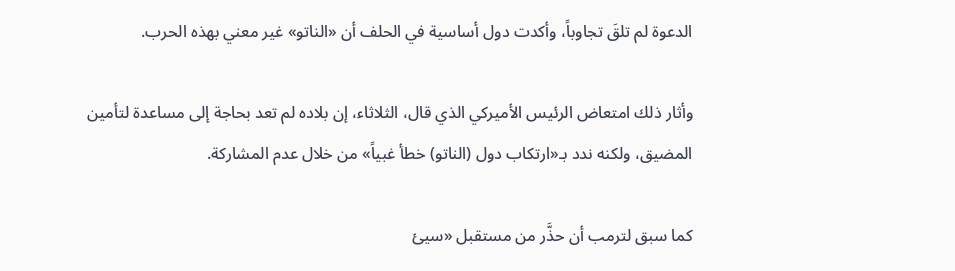الدعوة لم تلقَ تجاوباً، وأكدت دول أساسية في الحلف أن «الناتو» غير معني بهذه الحرب.

وأثار ذلك امتعاض الرئيس الأميركي الذي قال، الثلاثاء، إن بلاده لم تعد بحاجة إلى مساعدة لتأمين المضيق، ولكنه ندد بـ«ارتكاب دول (الناتو) خطأ غبياً» من خلال عدم المشاركة.

كما سبق لترمب أن حذَّر من مستقبل «سيئ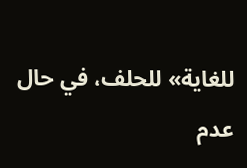للغاية» للحلف، في حال عدم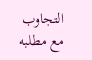التجاوب مع مطلبه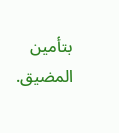بتأمين المضيق.